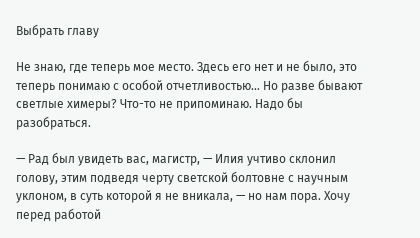Выбрать главу

Не знаю, где теперь мое место. Здесь его нет и не было, это теперь понимаю с особой отчетливостью… Но разве бывают светлые химеры? Что-то не припоминаю. Надо бы разобраться.

— Рад был увидеть вас, магистр, — Илия учтиво склонил голову, этим подведя черту светской болтовне с научным уклоном, в суть которой я не вникала, — но нам пора. Хочу перед работой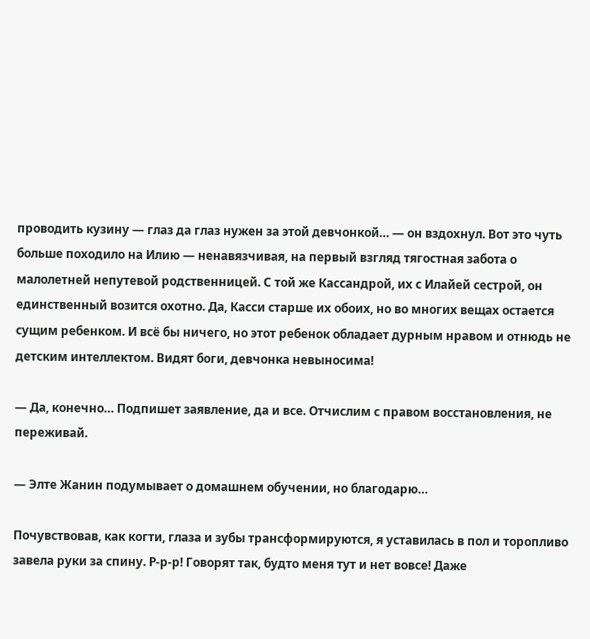проводить кузину — глаз да глаз нужен за этой девчонкой… — он вздохнул. Вот это чуть больше походило на Илию — ненавязчивая, на первый взгляд тягостная забота о малолетней непутевой родственницей. С той же Кассандрой, их с Илайей сестрой, он единственный возится охотно. Да, Касси старше их обоих, но во многих вещах остается сущим ребенком. И всё бы ничего, но этот ребенок обладает дурным нравом и отнюдь не детским интеллектом. Видят боги, девчонка невыносима!

— Да, конечно… Подпишет заявление, да и все. Отчислим с правом восстановления, не переживай.

— Элте Жанин подумывает о домашнем обучении, но благодарю…

Почувствовав, как когти, глаза и зубы трансформируются, я уставилась в пол и торопливо завела руки за спину. Р-р-р! Говорят так, будто меня тут и нет вовсе! Даже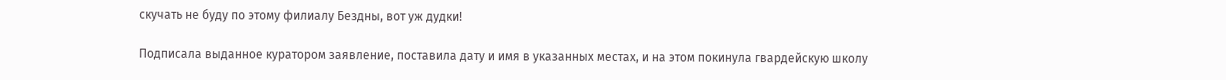скучать не буду по этому филиалу Бездны, вот уж дудки!

Подписала выданное куратором заявление, поставила дату и имя в указанных местах, и на этом покинула гвардейскую школу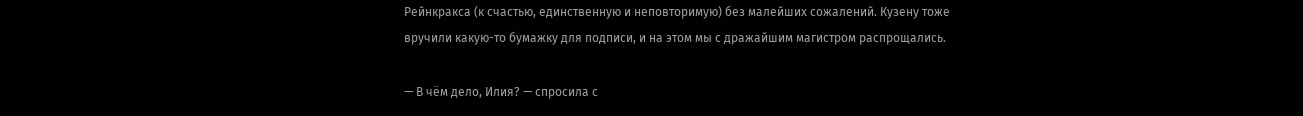Рейнкракса (к счастью, единственную и неповторимую) без малейших сожалений. Кузену тоже вручили какую-то бумажку для подписи, и на этом мы с дражайшим магистром распрощались.

— В чём дело, Илия? — спросила с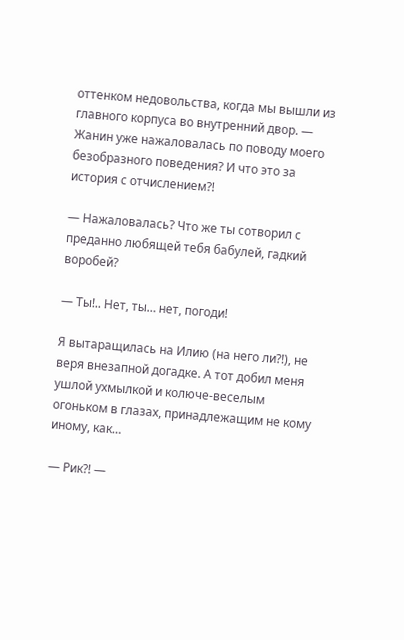оттенком недовольства, когда мы вышли из главного корпуса во внутренний двор. — Жанин уже нажаловалась по поводу моего безобразного поведения? И что это за история с отчислением?!

— Нажаловалась? Что же ты сотворил с преданно любящей тебя бабулей, гадкий воробей?

— Ты!.. Нет, ты… нет, погоди!

Я вытаращилась на Илию (на него ли?!), не веря внезапной догадке. А тот добил меня ушлой ухмылкой и колюче-веселым огоньком в глазах, принадлежащим не кому иному, как…

— Рик?! —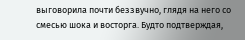выговорила почти беззвучно, глядя на него со смесью шока и восторга. Будто подтверждая,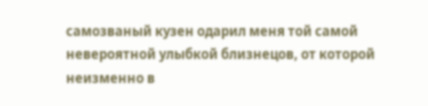самозваный кузен одарил меня той самой невероятной улыбкой близнецов, от которой неизменно в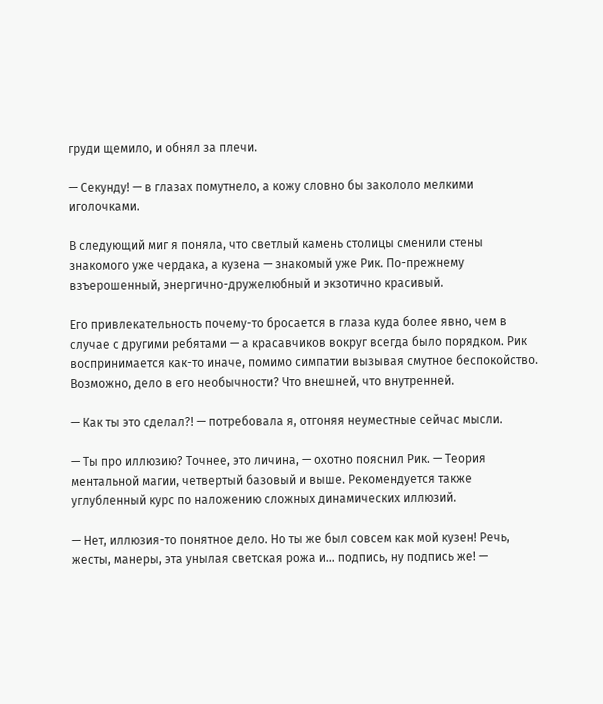груди щемило, и обнял за плечи.

— Секунду! — в глазах помутнело, а кожу словно бы закололо мелкими иголочками.

В следующий миг я поняла, что светлый камень столицы сменили стены знакомого уже чердака, а кузена — знакомый уже Рик. По-прежнему взъерошенный, энергично-дружелюбный и экзотично красивый.

Его привлекательность почему-то бросается в глаза куда более явно, чем в случае с другими ребятами — а красавчиков вокруг всегда было порядком. Рик воспринимается как-то иначе, помимо симпатии вызывая смутное беспокойство. Возможно, дело в его необычности? Что внешней, что внутренней.

— Как ты это сделал?! — потребовала я, отгоняя неуместные сейчас мысли.

— Ты про иллюзию? Точнее, это личина, — охотно пояснил Рик. — Теория ментальной магии, четвертый базовый и выше. Рекомендуется также углубленный курс по наложению сложных динамических иллюзий.

— Нет, иллюзия-то понятное дело. Но ты же был совсем как мой кузен! Речь, жесты, манеры, эта унылая светская рожа и… подпись, ну подпись же! —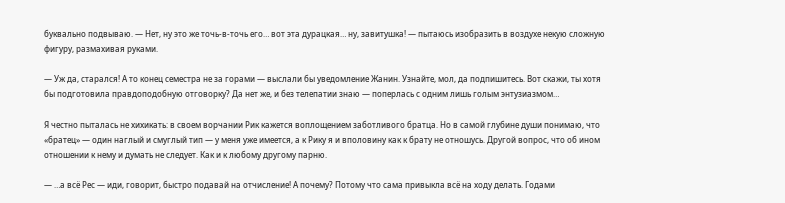буквально подвываю. — Нет, ну это же точь-в-точь его… вот эта дурацкая… ну, завитушка! — пытаюсь изобразить в воздухе некую сложную фигуру, размахивая руками.

— Уж да, старался! А то конец семестра не за горами — выслали бы уведомление Жанин. Узнайте, мол, да подпишитесь. Вот скажи, ты хотя бы подготовила правдоподобную отговорку? Да нет же, и без телепатии знаю — поперлась с одним лишь голым энтузиазмом…

Я честно пыталась не хихикать: в своем ворчании Рик кажется воплощением заботливого братца. Но в самой глубине души понимаю, что «братец» — один наглый и смуглый тип — у меня уже имеется, а к Рику я и вполовину как к брату не отношусь. Другой вопрос, что об ином отношении к нему и думать не следует. Как и к любому другому парню.

— …а всё Рес — иди, говорит, быстро подавай на отчисление! А почему? Потому что сама привыкла всё на ходу делать. Годами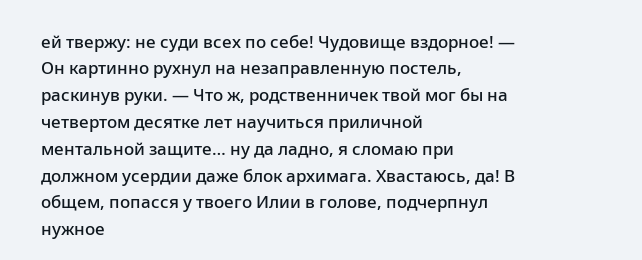ей твержу: не суди всех по себе! Чудовище вздорное! — Он картинно рухнул на незаправленную постель, раскинув руки. — Что ж, родственничек твой мог бы на четвертом десятке лет научиться приличной ментальной защите… ну да ладно, я сломаю при должном усердии даже блок архимага. Хвастаюсь, да! В общем, попасся у твоего Илии в голове, подчерпнул нужное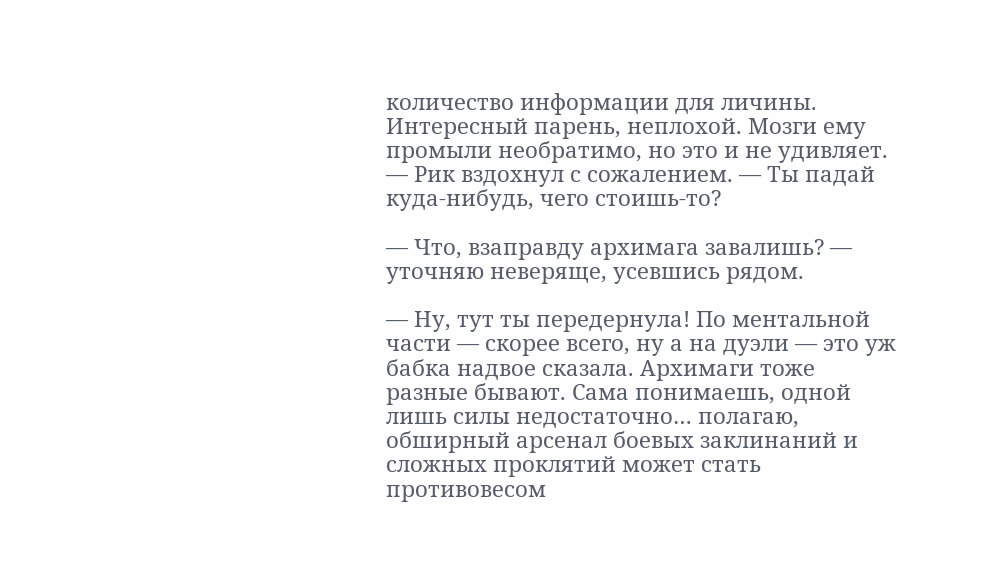количество информации для личины. Интересный парень, неплохой. Мозги ему промыли необратимо, но это и не удивляет. — Рик вздохнул с сожалением. — Ты падай куда-нибудь, чего стоишь-то?

— Что, взаправду архимага завалишь? — уточняю неверяще, усевшись рядом.

— Ну, тут ты передернула! По ментальной части — скорее всего, ну а на дуэли — это уж бабка надвое сказала. Архимаги тоже разные бывают. Сама понимаешь, одной лишь силы недостаточно… полагаю, обширный арсенал боевых заклинаний и сложных проклятий может стать противовесом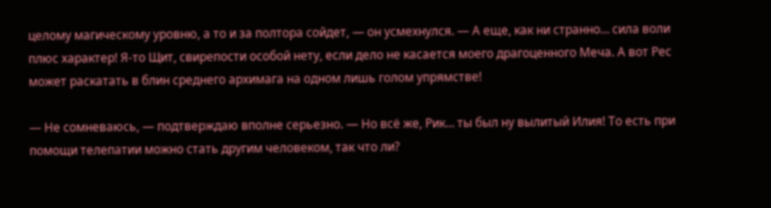целому магическому уровню, а то и за полтора сойдет, — он усмехнулся. — А еще, как ни странно… сила воли плюс характер! Я-то Щит, свирепости особой нету, если дело не касается моего драгоценного Меча. А вот Рес может раскатать в блин среднего архимага на одном лишь голом упрямстве!

— Не сомневаюсь, — подтверждаю вполне серьезно. — Но всё же, Рик… ты был ну вылитый Илия! То есть при помощи телепатии можно стать другим человеком, так что ли?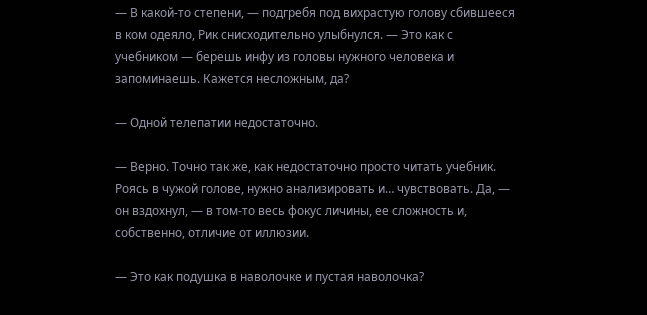— В какой-то степени, — подгребя под вихрастую голову сбившееся в ком одеяло, Рик снисходительно улыбнулся. — Это как с учебником — берешь инфу из головы нужного человека и запоминаешь. Кажется несложным, да?

— Одной телепатии недостаточно.

— Верно. Точно так же, как недостаточно просто читать учебник. Роясь в чужой голове, нужно анализировать и… чувствовать. Да, — он вздохнул, — в том-то весь фокус личины, ее сложность и, собственно, отличие от иллюзии.

— Это как подушка в наволочке и пустая наволочка?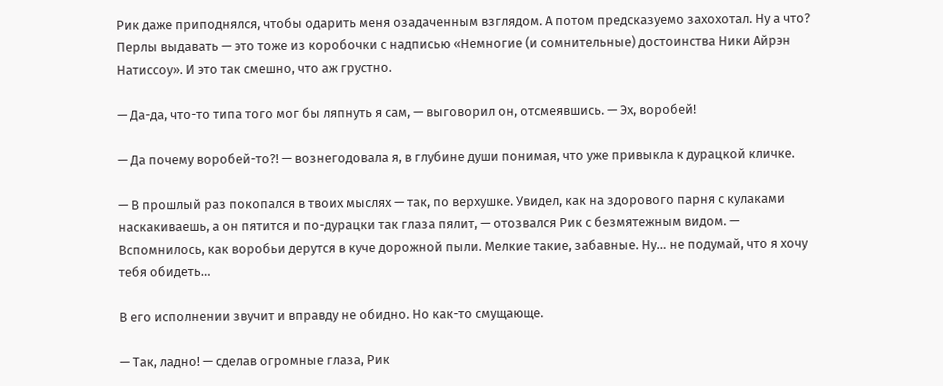Рик даже приподнялся, чтобы одарить меня озадаченным взглядом. А потом предсказуемо захохотал. Ну а что? Перлы выдавать — это тоже из коробочки с надписью «Немногие (и сомнительные) достоинства Ники Айрэн Натиссоу». И это так смешно, что аж грустно.

— Да-да, что-то типа того мог бы ляпнуть я сам, — выговорил он, отсмеявшись. — Эх, воробей!

— Да почему воробей-то?! — вознегодовала я, в глубине души понимая, что уже привыкла к дурацкой кличке.

— В прошлый раз покопался в твоих мыслях — так, по верхушке. Увидел, как на здорового парня с кулаками наскакиваешь, а он пятится и по-дурацки так глаза пялит, — отозвался Рик с безмятежным видом. — Вспомнилось, как воробьи дерутся в куче дорожной пыли. Мелкие такие, забавные. Ну… не подумай, что я хочу тебя обидеть…

В его исполнении звучит и вправду не обидно. Но как-то смущающе.

— Так, ладно! — сделав огромные глаза, Рик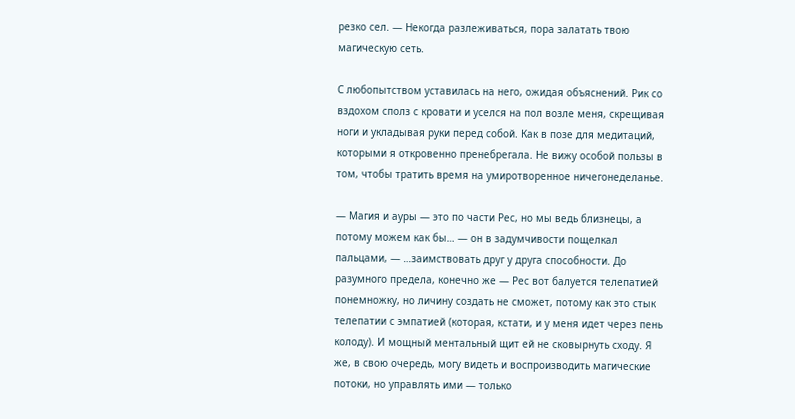резко сел. — Некогда разлеживаться, пора залатать твою магическую сеть.

С любопытством уставилась на него, ожидая объяснений. Рик со вздохом сполз с кровати и уселся на пол возле меня, скрещивая ноги и укладывая руки перед собой. Как в позе для медитаций, которыми я откровенно пренебрегала. Не вижу особой пользы в том, чтобы тратить время на умиротворенное ничегонеделанье.

— Магия и ауры — это по части Рес, но мы ведь близнецы, а потому можем как бы… — он в задумчивости пощелкал пальцами, — …заимствовать друг у друга способности. До разумного предела, конечно же — Рес вот балуется телепатией понемножку, но личину создать не сможет, потому как это стык телепатии с эмпатией (которая, кстати, и у меня идет через пень колоду). И мощный ментальный щит ей не сковырнуть сходу. Я же, в свою очередь, могу видеть и воспроизводить магические потоки, но управлять ими — только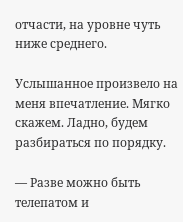отчасти, на уровне чуть ниже среднего.

Услышанное произвело на меня впечатление. Мягко скажем. Ладно, будем разбираться по порядку.

— Разве можно быть телепатом и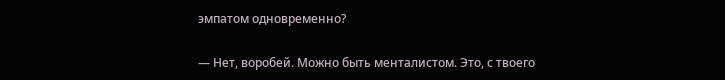эмпатом одновременно?

— Нет, воробей. Можно быть менталистом. Это, с твоего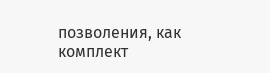позволения, как комплект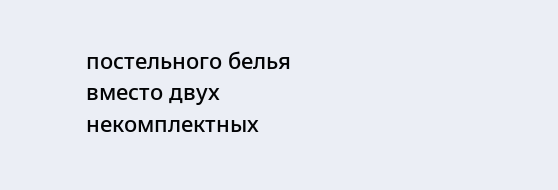постельного белья вместо двух некомплектных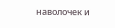наволочек и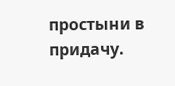простыни в придачу.